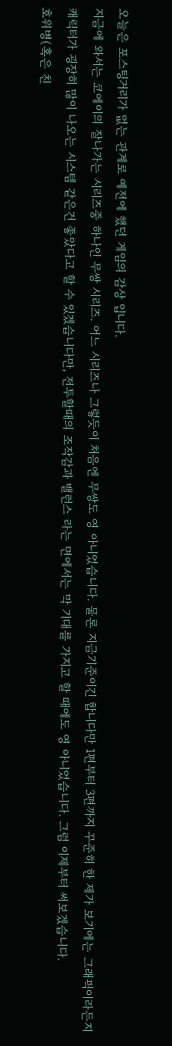오늘은 포스팅거리가 없는 관계로 예전에 했던 게임의 감상 입니다.
지금에 와서는 코에이의 잘나가는 시리즈중 하나인 무쌍 시리즈. 어느 시리즈나 그렇듯이 처음엔 무쌍도 영 아니었습니다. 물론 지금기준이긴 합니다만 1편부터 3편까지 꾸준히 한 제가 보기에는 그래픽이라든지 캐릭터가 굉장히 많이 나오는 시스템 같은건 좋았다고 할 수 있겠습니다만, 전투할때의 조작감과 밸런스 라는 면에서는 막 기대를 가지고 할 때에도 영 아니었습니다. 그럼 이제부터 써보겠습니다.
호위병(혹은 친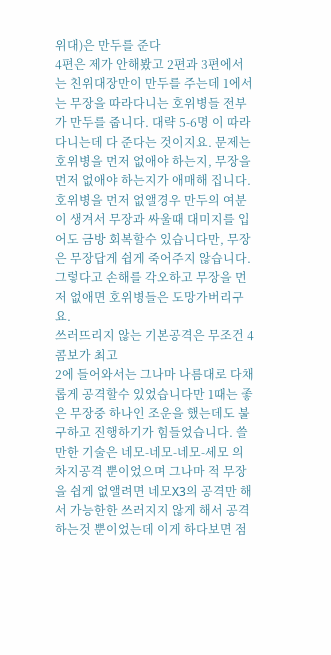위대)은 만두를 준다
4편은 제가 안해봤고 2편과 3편에서는 친위대장만이 만두를 주는데 1에서는 무장을 따라다니는 호위병들 전부가 만두를 줍니다. 대략 5-6명 이 따라다니는데 다 준다는 것이지요. 문제는 호위병을 먼저 없애야 하는지, 무장을 먼저 없애야 하는지가 애매해 집니다. 호위병을 먼저 없앨경우 만두의 여분이 생겨서 무장과 싸울때 대미지를 입어도 금방 회복할수 있습니다만, 무장은 무장답게 쉽게 죽어주지 않습니다. 그렇다고 손해를 각오하고 무장을 먼저 없애면 호위병들은 도망가버리구요.
쓰러뜨리지 않는 기본공격은 무조건 4콤보가 최고
2에 들어와서는 그나마 나름대로 다채롭게 공격할수 있었습니다만 1때는 좋은 무장중 하나인 조운을 했는데도 불구하고 진행하기가 힘들었습니다. 쓸만한 기술은 네모-네모-네모-세모 의 차지공격 뿐이었으며 그나마 적 무장을 쉽게 없앨려면 네모X3의 공격만 해서 가능한한 쓰러지지 않게 해서 공격하는것 뿐이었는데 이게 하다보면 점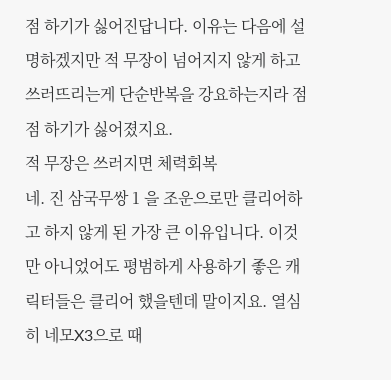점 하기가 싫어진답니다. 이유는 다음에 설명하겠지만 적 무장이 넘어지지 않게 하고 쓰러뜨리는게 단순반복을 강요하는지라 점점 하기가 싫어졌지요.
적 무장은 쓰러지면 체력회복
네. 진 삼국무쌍 1 을 조운으로만 클리어하고 하지 않게 된 가장 큰 이유입니다. 이것만 아니었어도 평범하게 사용하기 좋은 캐릭터들은 클리어 했을텐데 말이지요. 열심히 네모X3으로 때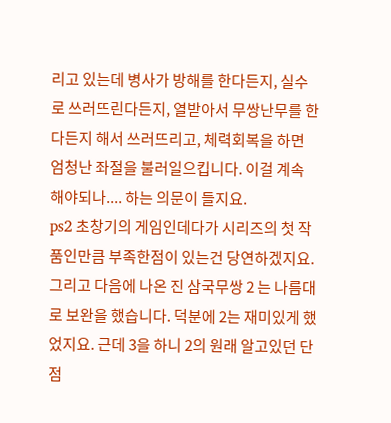리고 있는데 병사가 방해를 한다든지, 실수로 쓰러뜨린다든지, 열받아서 무쌍난무를 한다든지 해서 쓰러뜨리고, 체력회복을 하면 엄청난 좌절을 불러일으킵니다. 이걸 계속 해야되나.... 하는 의문이 들지요.
ps2 초창기의 게임인데다가 시리즈의 첫 작품인만큼 부족한점이 있는건 당연하겠지요. 그리고 다음에 나온 진 삼국무쌍 2 는 나름대로 보완을 했습니다. 덕분에 2는 재미있게 했었지요. 근데 3을 하니 2의 원래 알고있던 단점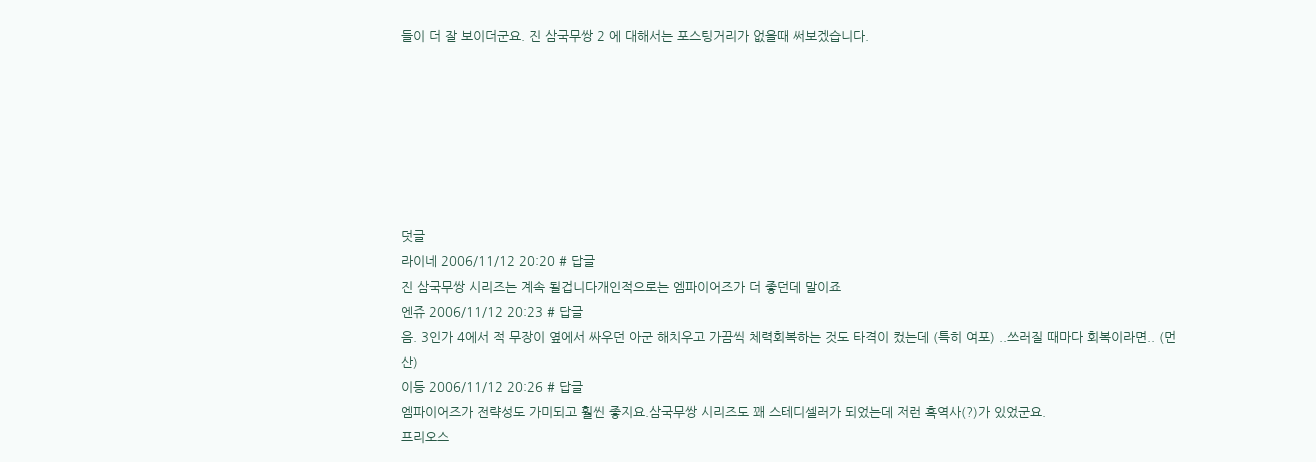들이 더 잘 보이더군요. 진 삼국무쌍 2 에 대해서는 포스팅거리가 없을때 써보겠습니다.







덧글
라이네 2006/11/12 20:20 # 답글
진 삼국무쌍 시리즈는 계속 될겁니다개인적으로는 엠파이어즈가 더 좋던데 말이죠
엔쥬 2006/11/12 20:23 # 답글
음. 3인가 4에서 적 무장이 옆에서 싸우던 아군 해치우고 가끔씩 체력회복하는 것도 타격이 컸는데 (특히 여포) ..쓰러질 때마다 회복이라면.. (먼산)
이등 2006/11/12 20:26 # 답글
엠파이어즈가 전략성도 가미되고 훨씬 좋지요.삼국무쌍 시리즈도 꽤 스테디셀러가 되었는데 저런 흑역사(?)가 있었군요.
프리오스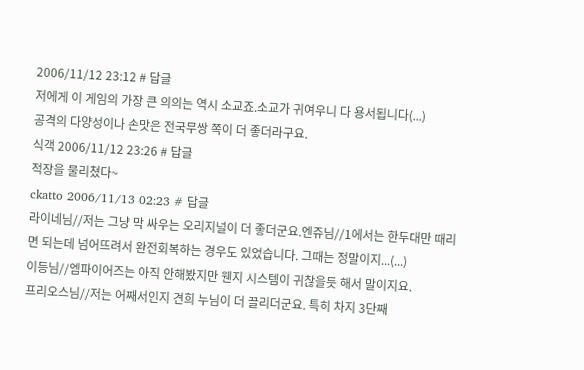2006/11/12 23:12 # 답글
저에게 이 게임의 가장 큰 의의는 역시 소교죠.소교가 귀여우니 다 용서됩니다(...)
공격의 다양성이나 손맛은 전국무쌍 쪽이 더 좋더라구요.
식객 2006/11/12 23:26 # 답글
적장을 물리쳤다~
ckatto 2006/11/13 02:23 # 답글
라이네님//저는 그냥 막 싸우는 오리지널이 더 좋더군요.엔쥬님//1에서는 한두대만 때리면 되는데 넘어뜨려서 완전회복하는 경우도 있었습니다. 그때는 정말이지...(...)
이등님//엠파이어즈는 아직 안해봤지만 웬지 시스템이 귀찮을듯 해서 말이지요.
프리오스님//저는 어째서인지 견희 누님이 더 끌리더군요. 특히 차지 3단째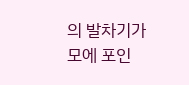의 발차기가 모에 포인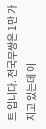트 입니다. 전국무쌍은 1만 가지고 있는데 이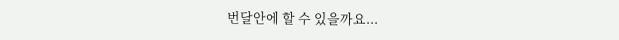번달안에 할 수 있을까요...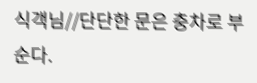식객님//단단한 문은 충차로 부순다.